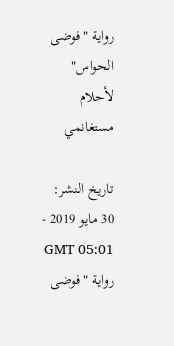رواية "فوضى الحواس" لأحلام مستغانمي

تاريخ النشر: 30 مايو 2019 - 05:01 GMT
رواية "فوضى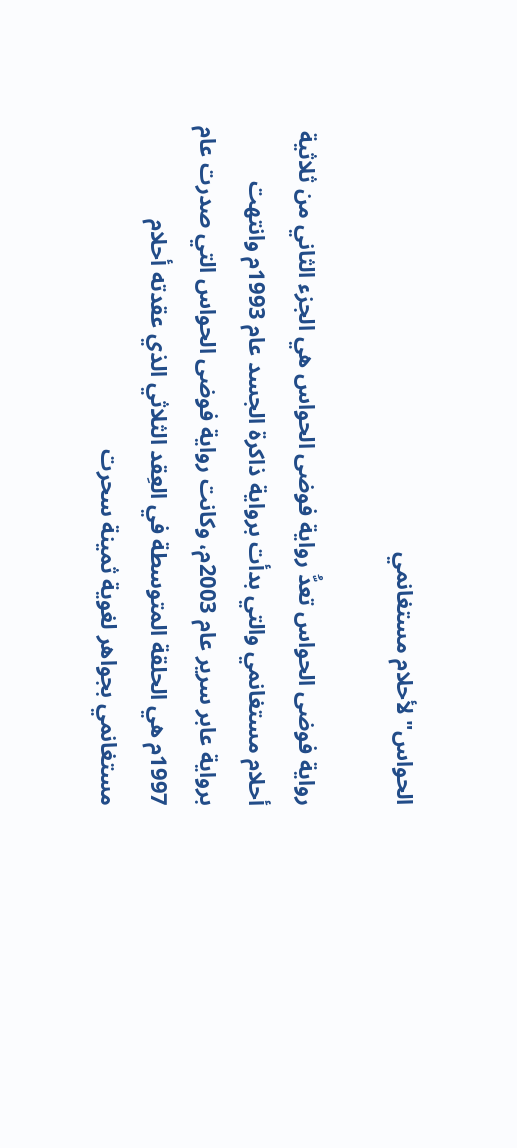الحواس" لأحلام مستغانمي

رواية فوضى الحواس تعدُّ رواية فوضى الحواس هي الجزء الثاني من ثلاثية أحلام مستغانمي والتي بدأت برواية ذاكرة الجسد عام 1993م وانتهت برواية عابر سرير عام 2003م، وكانت رواية فوضى الحواس التي صدرت عام 1997م هي الحلقة المتوسطة في العِقد الثلاثي الذي عقدته أحلام مستغانمي بجواهر لغوية ثمينة سحرت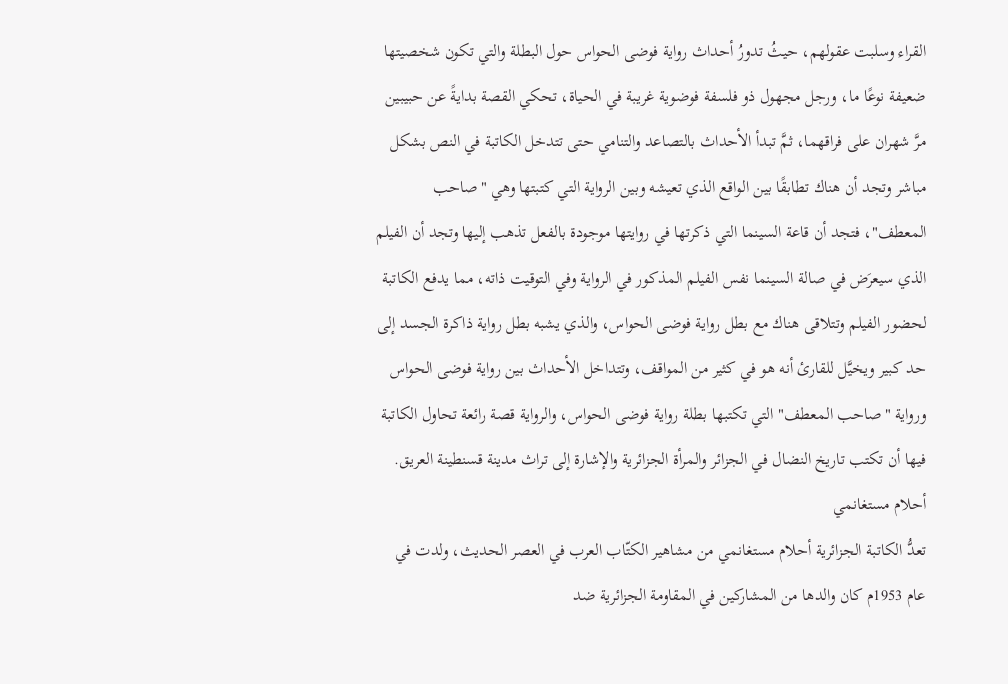القراء وسلبت عقولهم، حيثُ تدورُ أحداث رواية فوضى الحواس حول البطلة والتي تكون شخصيتها ضعيفة نوعًا ما، ورجل مجهول ذو فلسفة فوضوية غريبة في الحياة، تحكي القصة بدايةً عن حبيبين مرَّ شهران على فراقهما، ثمَّ تبدأ الأحداث بالتصاعد والتنامي حتى تتدخل الكاتبة في النص بشكل مباشر وتجد أن هناك تطابقًا بين الواقع الذي تعيشه وبين الرواية التي كتبتها وهي "صاحب المعطف"، فتجد أن قاعة السينما التي ذكرتها في روايتها موجودة بالفعل تذهب إليها وتجد أن الفيلم الذي سيعرَض في صالة السينما نفس الفيلم المذكور في الرواية وفي التوقيت ذاته، مما يدفع الكاتبة لحضور الفيلم وتتلاقى هناك مع بطل رواية فوضى الحواس، والذي يشبه بطل رواية ذاكرة الجسد إلى حد كبير ويخيَّل للقارئ أنه هو في كثير من المواقف، وتتداخل الأحداث بين رواية فوضى الحواس ورواية "صاحب المعطف" التي تكتبها بطلة رواية فوضى الحواس، والرواية قصة رائعة تحاول الكاتبة فيها أن تكتب تاريخ النضال في الجزائر والمرأة الجزائرية والإشارة إلى تراث مدينة قسنطينة العريق.
أحلام مستغانمي
تعدُّ الكاتبة الجزائرية أحلام مستغانمي من مشاهير الكتّاب العرب في العصر الحديث، ولدت في عام 1953م كان والدها من المشاركين في المقاومة الجزائرية ضد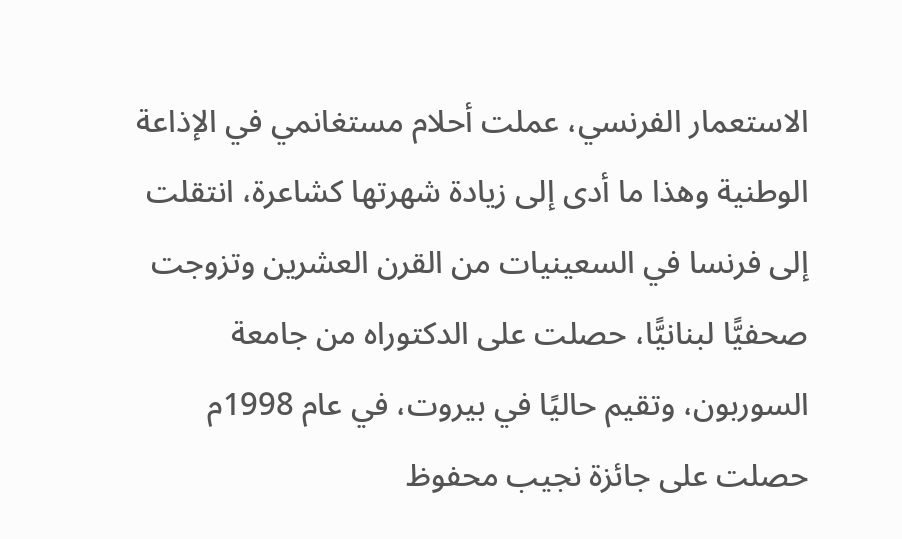الاستعمار الفرنسي، عملت أحلام مستغانمي في الإذاعة الوطنية وهذا ما أدى إلى زيادة شهرتها كشاعرة، انتقلت إلى فرنسا في السعينيات من القرن العشرين وتزوجت صحفيًّا لبنانيًّا، حصلت على الدكتوراه من جامعة السوربون، وتقيم حاليًا في بيروت، في عام 1998م حصلت على جائزة نجيب محفوظ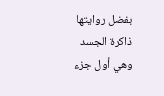بفضل روايتها ذاكرة الجسد وهي أول جزء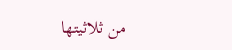من ثلاثيتها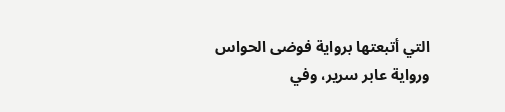التي أتبعتها برواية فوضى الحواس ورواية عابر سرير، وفي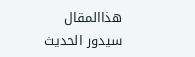هذاالمقال سيدور الحديث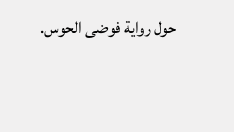حول رواية فوضى الحوس.